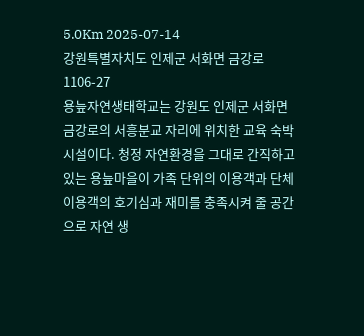5.0Km 2025-07-14
강원특별자치도 인제군 서화면 금강로 1106-27
용늪자연생태학교는 강원도 인제군 서화면 금강로의 서흥분교 자리에 위치한 교육 숙박시설이다. 청정 자연환경을 그대로 간직하고 있는 용늪마을이 가족 단위의 이용객과 단체 이용객의 호기심과 재미를 충족시켜 줄 공간으로 자연 생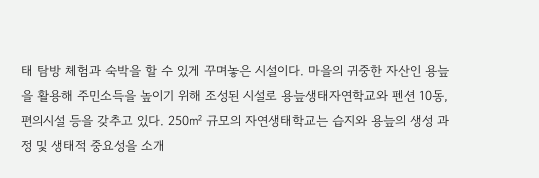태 탐방 체험과 숙박을 할 수 있게 꾸며놓은 시설이다. 마을의 귀중한 자산인 용늪을 활용해 주민소득을 높이기 위해 조성된 시설로 용늪생태자연학교와 펜션 10동, 편의시설 등을 갖추고 있다. 250㎡ 규모의 자연생태학교는 습지와 용늪의 생성 과정 및 생태적 중요성을 소개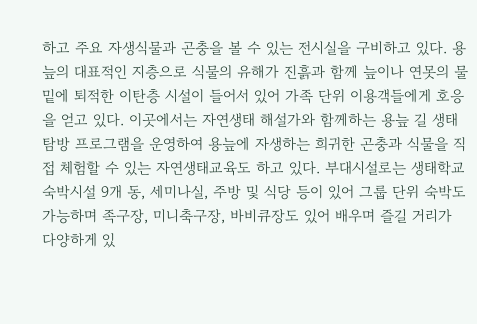하고 주요 자생식물과 곤충을 볼 수 있는 전시실을 구비하고 있다. 용늪의 대표적인 지층으로 식물의 유해가 진흙과 함께 늪이나 연못의 물 밑에 퇴적한 이탄층 시설이 들어서 있어 가족 단위 이용객들에게 호응을 얻고 있다. 이곳에서는 자연생태 해설가와 함께하는 용늪 길 생태탐방 프로그램을 운영하여 용늪에 자생하는 희귀한 곤충과 식물을 직접 체험할 수 있는 자연생태교육도 하고 있다. 부대시설로는 생태학교 숙박시설 9개 동, 세미나실, 주방 및 식당 등이 있어 그룹 단위 숙박도 가능하며 족구장, 미니축구장, 바비큐장도 있어 배우며 즐길 거리가 다양하게 있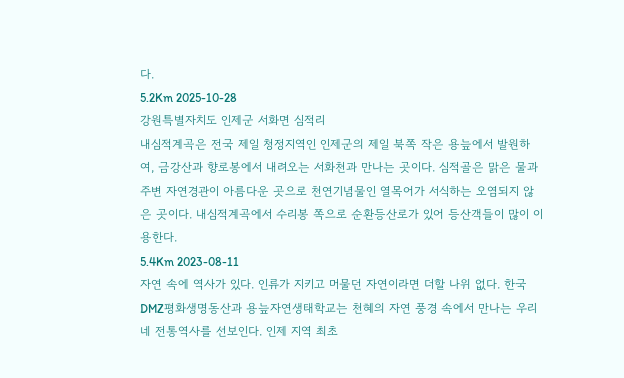다.
5.2Km 2025-10-28
강원특별자치도 인제군 서화면 심적리
내심적계곡은 전국 제일 청정지역인 인제군의 제일 북쪽 작은 용늪에서 발원하여, 금강산과 향로봉에서 내려오는 서화천과 만나는 곳이다. 심적골은 맑은 물과 주변 자연경관이 아름다운 곳으로 천연기념물인 열목어가 서식하는 오염되지 않은 곳이다. 내심적계곡에서 수리봉 쪽으로 순환등산로가 있어 등산객들이 많이 이용한다.
5.4Km 2023-08-11
자연 속에 역사가 있다. 인류가 지키고 머물던 자연이라면 더할 나위 없다. 한국DMZ평화생명동산과 용늪자연생태학교는 천혜의 자연 풍경 속에서 만나는 우리네 전통역사를 선보인다. 인제 지역 최초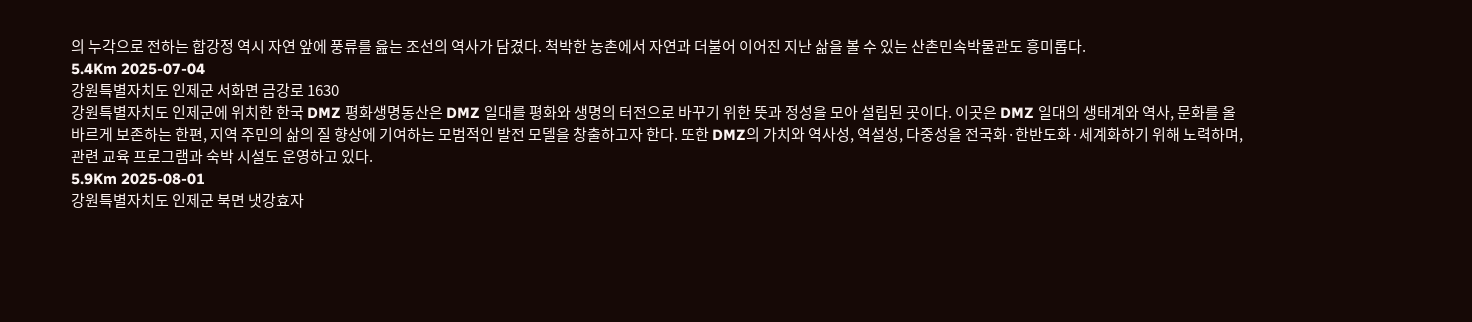의 누각으로 전하는 합강정 역시 자연 앞에 풍류를 읊는 조선의 역사가 담겼다. 척박한 농촌에서 자연과 더불어 이어진 지난 삶을 볼 수 있는 산촌민속박물관도 흥미롭다.
5.4Km 2025-07-04
강원특별자치도 인제군 서화면 금강로 1630
강원특별자치도 인제군에 위치한 한국 DMZ 평화생명동산은 DMZ 일대를 평화와 생명의 터전으로 바꾸기 위한 뜻과 정성을 모아 설립된 곳이다. 이곳은 DMZ 일대의 생태계와 역사, 문화를 올바르게 보존하는 한편, 지역 주민의 삶의 질 향상에 기여하는 모범적인 발전 모델을 창출하고자 한다. 또한 DMZ의 가치와 역사성, 역설성, 다중성을 전국화·한반도화·세계화하기 위해 노력하며, 관련 교육 프로그램과 숙박 시설도 운영하고 있다.
5.9Km 2025-08-01
강원특별자치도 인제군 북면 냇강효자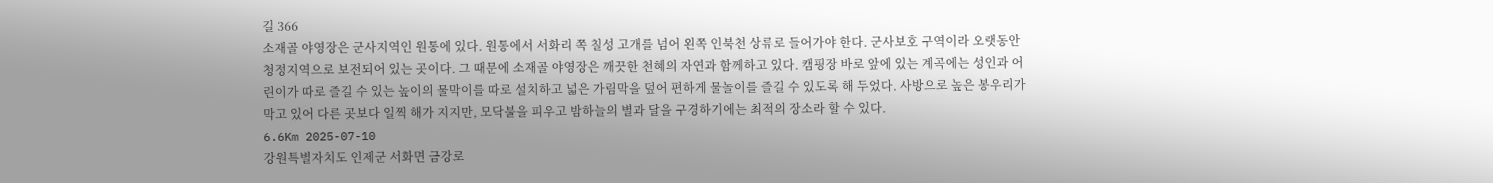길 366
소재골 야영장은 군사지역인 원통에 있다. 원통에서 서화리 쪽 칠성 고개를 넘어 왼쪽 인북천 상류로 들어가야 한다. 군사보호 구역이라 오랫동안 청정지역으로 보전되어 있는 곳이다. 그 때문에 소재골 야영장은 깨끗한 천혜의 자연과 함께하고 있다. 캠핑장 바로 앞에 있는 계곡에는 성인과 어린이가 따로 즐길 수 있는 높이의 물막이를 따로 설치하고 넓은 가림막을 덮어 편하게 물놀이를 즐길 수 있도록 해 두었다. 사방으로 높은 봉우리가 막고 있어 다른 곳보다 일찍 해가 지지만, 모닥불을 피우고 밤하늘의 별과 달을 구경하기에는 최적의 장소라 할 수 있다.
6.6Km 2025-07-10
강원특별자치도 인제군 서화면 금강로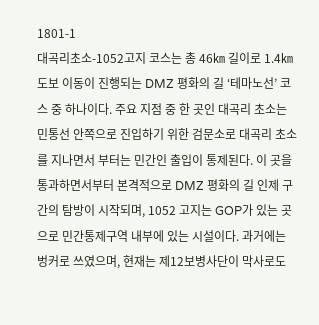1801-1
대곡리초소-1052고지 코스는 총 46㎞ 길이로 1.4㎞ 도보 이동이 진행되는 DMZ 평화의 길 ‘테마노선’ 코스 중 하나이다. 주요 지점 중 한 곳인 대곡리 초소는 민통선 안쪽으로 진입하기 위한 검문소로 대곡리 초소를 지나면서 부터는 민간인 출입이 통제된다. 이 곳을 통과하면서부터 본격적으로 DMZ 평화의 길 인제 구간의 탐방이 시작되며, 1052 고지는 GOP가 있는 곳으로 민간통제구역 내부에 있는 시설이다. 과거에는 벙커로 쓰였으며, 현재는 제12보병사단이 막사로도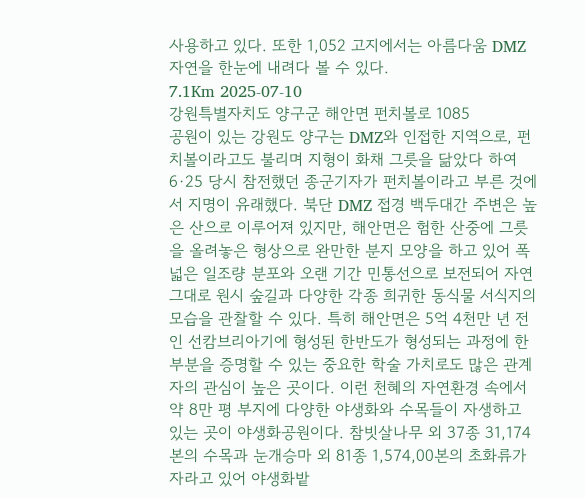사용하고 있다. 또한 1,052 고지에서는 아름다움 DMZ 자연을 한눈에 내려다 볼 수 있다.
7.1Km 2025-07-10
강원특별자치도 양구군 해안면 펀치볼로 1085
공원이 있는 강원도 양구는 DMZ와 인접한 지역으로, 펀치볼이라고도 불리며 지형이 화채 그릇을 닮았다 하여 6·25 당시 참전했던 종군기자가 펀치볼이라고 부른 것에서 지명이 유래했다. 북단 DMZ 접경 백두대간 주변은 높은 산으로 이루어져 있지만, 해안면은 험한 산중에 그릇을 올려놓은 형상으로 완만한 분지 모양을 하고 있어 폭넓은 일조량 분포와 오랜 기간 민통선으로 보전되어 자연 그대로 원시 숲길과 다양한 각종 희귀한 동식물 서식지의 모습을 관찰할 수 있다. 특히 해안면은 5억 4천만 년 전인 선캄브리아기에 형성된 한반도가 형성되는 과정에 한 부분을 증명할 수 있는 중요한 학술 가치로도 많은 관계자의 관심이 높은 곳이다. 이런 천혜의 자연환경 속에서 약 8만 평 부지에 다양한 야생화와 수목들이 자생하고 있는 곳이 야생화공원이다. 참빗살나무 외 37종 31,174본의 수목과 눈개승마 외 81종 1,574,00본의 초화류가 자라고 있어 야생화밭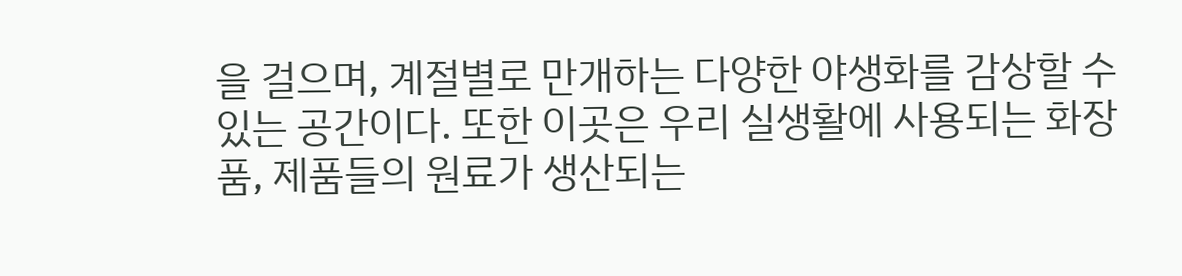을 걸으며, 계절별로 만개하는 다양한 야생화를 감상할 수 있는 공간이다. 또한 이곳은 우리 실생활에 사용되는 화장품, 제품들의 원료가 생산되는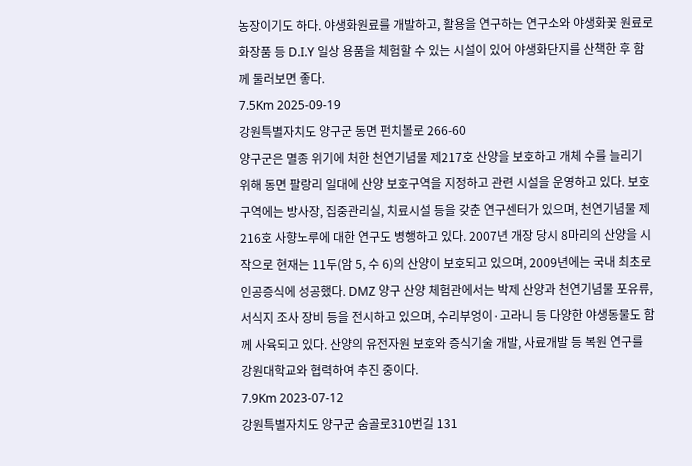농장이기도 하다. 야생화원료를 개발하고, 활용을 연구하는 연구소와 야생화꽃 원료로 화장품 등 D.I.Y 일상 용품을 체험할 수 있는 시설이 있어 야생화단지를 산책한 후 함께 둘러보면 좋다.
7.5Km 2025-09-19
강원특별자치도 양구군 동면 펀치볼로 266-60
양구군은 멸종 위기에 처한 천연기념물 제217호 산양을 보호하고 개체 수를 늘리기 위해 동면 팔랑리 일대에 산양 보호구역을 지정하고 관련 시설을 운영하고 있다. 보호구역에는 방사장, 집중관리실, 치료시설 등을 갖춘 연구센터가 있으며, 천연기념물 제216호 사향노루에 대한 연구도 병행하고 있다. 2007년 개장 당시 8마리의 산양을 시작으로 현재는 11두(암 5, 수 6)의 산양이 보호되고 있으며, 2009년에는 국내 최초로 인공증식에 성공했다. DMZ 양구 산양 체험관에서는 박제 산양과 천연기념물 포유류, 서식지 조사 장비 등을 전시하고 있으며, 수리부엉이·고라니 등 다양한 야생동물도 함께 사육되고 있다. 산양의 유전자원 보호와 증식기술 개발, 사료개발 등 복원 연구를 강원대학교와 협력하여 추진 중이다.
7.9Km 2023-07-12
강원특별자치도 양구군 숨골로310번길 131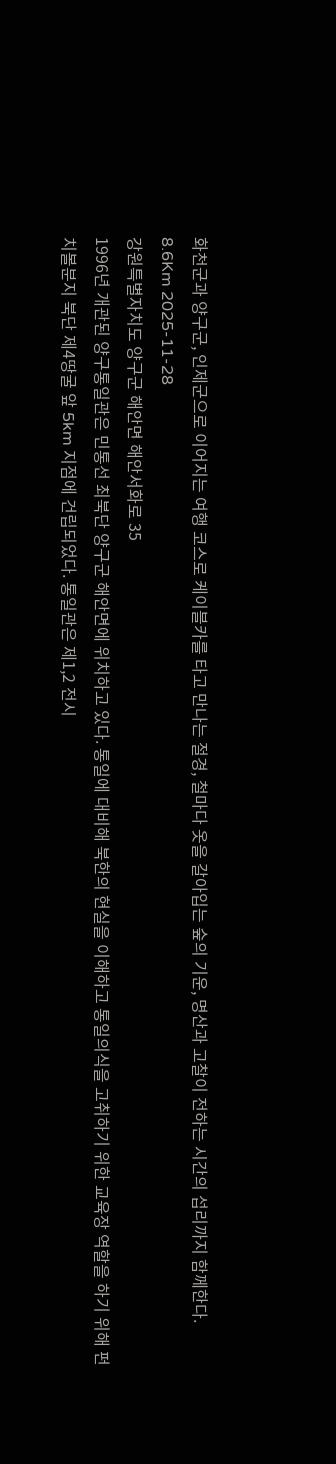화천군과 양구군, 인제군으로 이어지는 여행 코스로 케이블카를 타고 만나는 절경, 철마다 옷을 갈아입는 숲의 기운, 명산과 고찰이 전하는 시간의 섭리까지 함께한다.
8.6Km 2025-11-28
강원특별자치도 양구군 해안면 해안서화로 35
1996년 개관된 양구통일관은 민통선 최북단 양구군 해안면에 위치하고 있다. 통일에 대비해 북한의 현실을 이해하고 통일의식을 고취하기 위한 교육장 역할을 하기 위해 펀치볼분지 북단 제4땅굴 앞 5km 지점에 건립되었다. 통일관은 제1,2 전시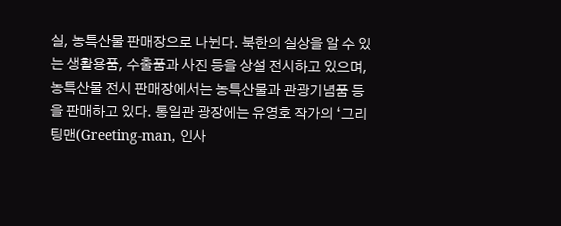실, 농특산물 판매장으로 나뉜다. 북한의 실상을 알 수 있는 생활용품, 수출품과 사진 등을 상설 전시하고 있으며, 농특산물 전시 판매장에서는 농특산물과 관광기념품 등을 판매하고 있다. 통일관 광장에는 유영호 작가의 ‘그리팅맨(Greeting-man, 인사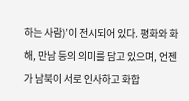하는 사람)’이 전시되어 있다. 평화와 화해, 만남 등의 의미를 담고 있으며, 언젠가 남북이 서로 인사하고 화합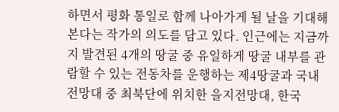하면서 평화 통일로 함께 나아가게 될 날을 기대해 본다는 작가의 의도를 담고 있다. 인근에는 지금까지 발견된 4개의 땅굴 중 유일하게 땅굴 내부를 관람할 수 있는 전동차를 운행하는 제4땅굴과 국내 전망대 중 최북단에 위치한 을지전망대, 한국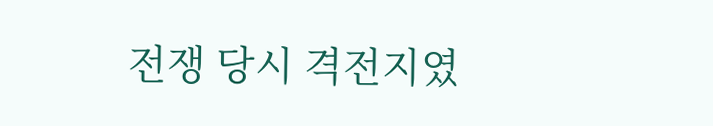전쟁 당시 격전지였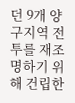던 9개 양구지역 전투를 재조명하기 위해 건립한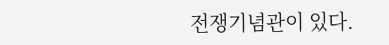전쟁기념관이 있다.